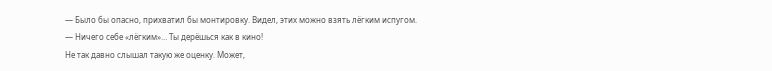— Было бы опасно, прихватил бы монтировку. Видел, этих можно взять лёгким испугом.
— Ничего себе «лёгким»… Ты дерёшься как в кино!
Не так давно слышал такую же оценку. Может,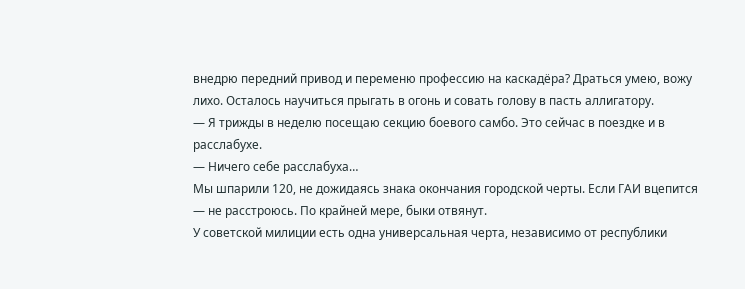внедрю передний привод и переменю профессию на каскадёра? Драться умею, вожу лихо. Осталось научиться прыгать в огонь и совать голову в пасть аллигатору.
— Я трижды в неделю посещаю секцию боевого самбо. Это сейчас в поездке и в расслабухе.
— Ничего себе расслабуха…
Мы шпарили 120, не дожидаясь знака окончания городской черты. Если ГАИ вцепится — не расстроюсь. По крайней мере, быки отвянут.
У советской милиции есть одна универсальная черта, независимо от республики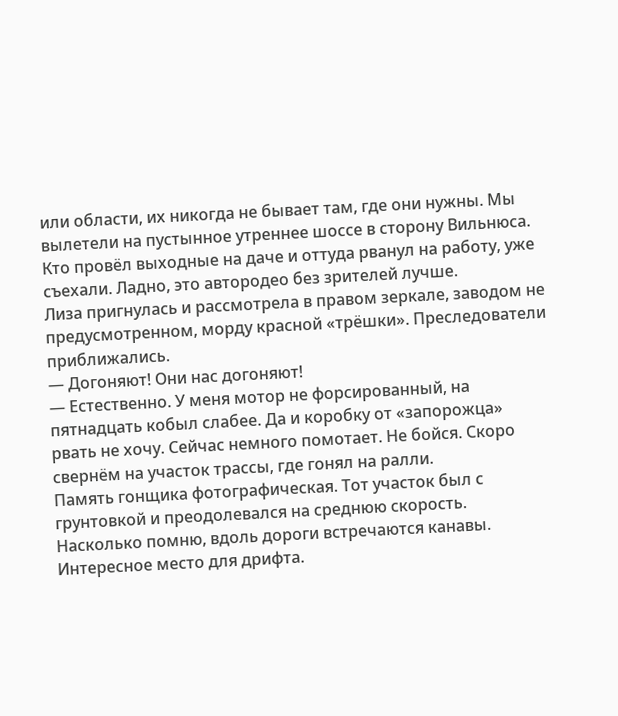или области, их никогда не бывает там, где они нужны. Мы вылетели на пустынное утреннее шоссе в сторону Вильнюса. Кто провёл выходные на даче и оттуда рванул на работу, уже съехали. Ладно, это автородео без зрителей лучше.
Лиза пригнулась и рассмотрела в правом зеркале, заводом не предусмотренном, морду красной «трёшки». Преследователи приближались.
— Догоняют! Они нас догоняют!
— Естественно. У меня мотор не форсированный, на пятнадцать кобыл слабее. Да и коробку от «запорожца» рвать не хочу. Сейчас немного помотает. Не бойся. Скоро свернём на участок трассы, где гонял на ралли.
Память гонщика фотографическая. Тот участок был с грунтовкой и преодолевался на среднюю скорость. Насколько помню, вдоль дороги встречаются канавы. Интересное место для дрифта.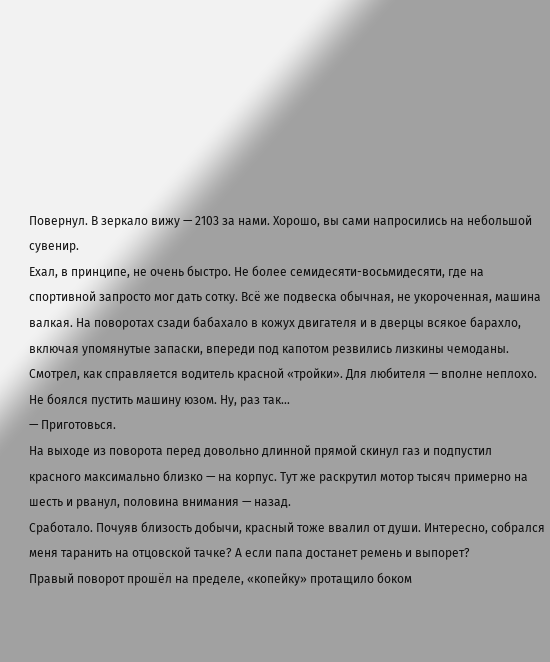Повернул. В зеркало вижу — 2103 за нами. Хорошо, вы сами напросились на небольшой сувенир.
Ехал, в принципе, не очень быстро. Не более семидесяти-восьмидесяти, где на спортивной запросто мог дать сотку. Всё же подвеска обычная, не укороченная, машина валкая. На поворотах сзади бабахало в кожух двигателя и в дверцы всякое барахло, включая упомянутые запаски, впереди под капотом резвились лизкины чемоданы.
Смотрел, как справляется водитель красной «тройки». Для любителя — вполне неплохо. Не боялся пустить машину юзом. Ну, раз так…
— Приготовься.
На выходе из поворота перед довольно длинной прямой скинул газ и подпустил красного максимально близко — на корпус. Тут же раскрутил мотор тысяч примерно на шесть и рванул, половина внимания — назад.
Сработало. Почуяв близость добычи, красный тоже ввалил от души. Интересно, собрался меня таранить на отцовской тачке? А если папа достанет ремень и выпорет?
Правый поворот прошёл на пределе, «копейку» протащило боком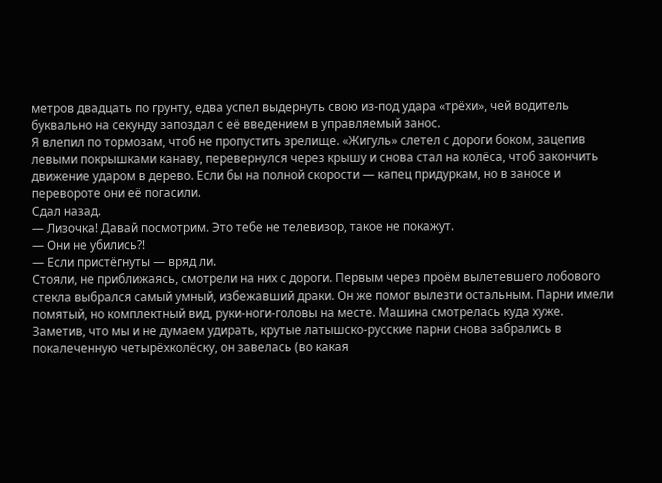метров двадцать по грунту, едва успел выдернуть свою из-под удара «трёхи», чей водитель буквально на секунду запоздал с её введением в управляемый занос.
Я влепил по тормозам, чтоб не пропустить зрелище. «Жигуль» слетел с дороги боком, зацепив левыми покрышками канаву, перевернулся через крышу и снова стал на колёса, чтоб закончить движение ударом в дерево. Если бы на полной скорости — капец придуркам, но в заносе и перевороте они её погасили.
Сдал назад.
— Лизочка! Давай посмотрим. Это тебе не телевизор, такое не покажут.
— Они не убились⁈
— Если пристёгнуты — вряд ли.
Стояли, не приближаясь, смотрели на них с дороги. Первым через проём вылетевшего лобового стекла выбрался самый умный, избежавший драки. Он же помог вылезти остальным. Парни имели помятый, но комплектный вид, руки-ноги-головы на месте. Машина смотрелась куда хуже.
Заметив, что мы и не думаем удирать, крутые латышско-русские парни снова забрались в покалеченную четырёхколёску, он завелась (во какая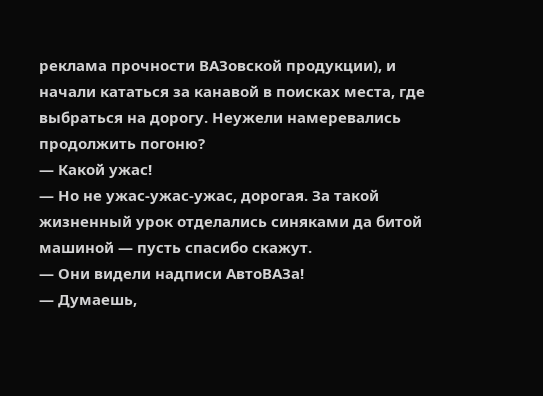реклама прочности ВАЗовской продукции), и начали кататься за канавой в поисках места, где выбраться на дорогу. Неужели намеревались продолжить погоню?
— Какой ужас!
— Но не ужас-ужас-ужас, дорогая. За такой жизненный урок отделались синяками да битой машиной — пусть спасибо скажут.
— Они видели надписи АвтоВАЗа!
— Думаешь,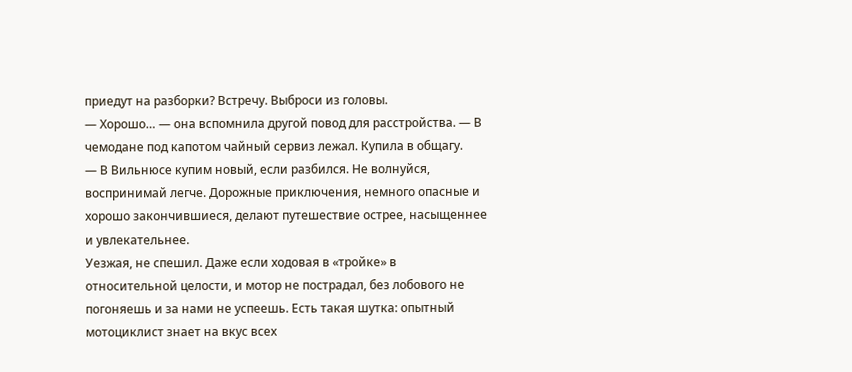приедут на разборки? Встречу. Выброси из головы.
— Хорошо… — она вспомнила другой повод для расстройства. — В чемодане под капотом чайный сервиз лежал. Купила в общагу.
— В Вильнюсе купим новый, если разбился. Не волнуйся, воспринимай легче. Дорожные приключения, немного опасные и хорошо закончившиеся, делают путешествие острее, насыщеннее и увлекательнее.
Уезжая, не спешил. Даже если ходовая в «тройке» в относительной целости, и мотор не пострадал, без лобового не погоняешь и за нами не успеешь. Есть такая шутка: опытный мотоциклист знает на вкус всех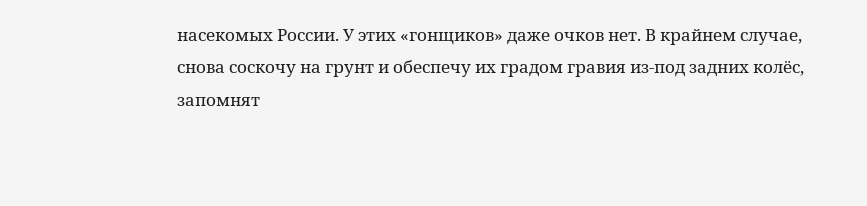насекомых России. У этих «гонщиков» даже очков нет. В крайнем случае, снова соскочу на грунт и обеспечу их градом гравия из-под задних колёс, запомнят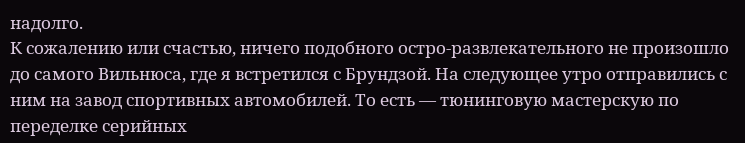надолго.
К сожалению или счастью, ничего подобного остро-развлекательного не произошло до самого Вильнюса, где я встретился с Брундзой. На следующее утро отправились с ним на завод спортивных автомобилей. То есть — тюнинговую мастерскую по переделке серийных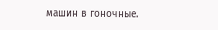машин в гоночные.